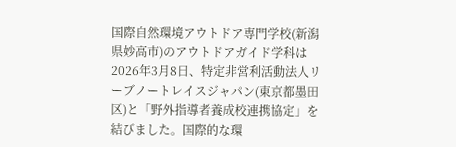国際自然環境アウトドア専門学校(新潟県妙高市)のアウトドアガイド学科は2026年3月8日、特定非営利活動法人リーブノートレイスジャパン(東京都墨田区)と「野外指導者養成校連携協定」を結びました。国際的な環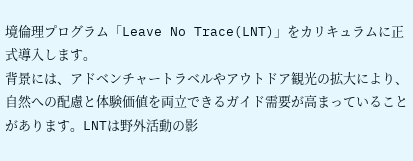境倫理プログラム「Leave No Trace(LNT)」をカリキュラムに正式導入します。
背景には、アドベンチャートラベルやアウトドア観光の拡大により、自然への配慮と体験価値を両立できるガイド需要が高まっていることがあります。LNTは野外活動の影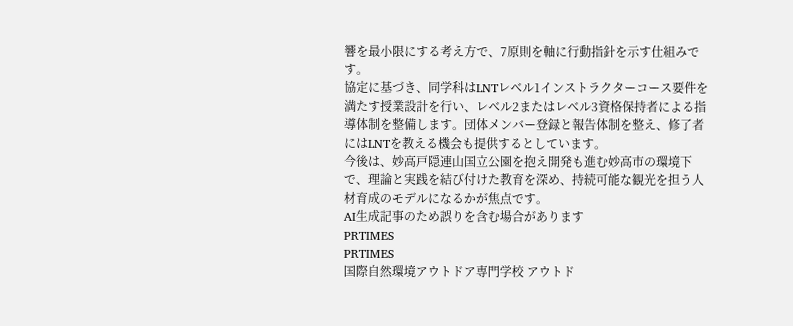響を最小限にする考え方で、7原則を軸に行動指針を示す仕組みです。
協定に基づき、同学科はLNTレベル1インストラクターコース要件を満たす授業設計を行い、レベル2またはレベル3資格保持者による指導体制を整備します。団体メンバー登録と報告体制を整え、修了者にはLNTを教える機会も提供するとしています。
今後は、妙高戸隠連山国立公園を抱え開発も進む妙高市の環境下で、理論と実践を結び付けた教育を深め、持続可能な観光を担う人材育成のモデルになるかが焦点です。
AI生成記事のため誤りを含む場合があります
PRTIMES
PRTIMES
国際自然環境アウトドア専門学校 アウトド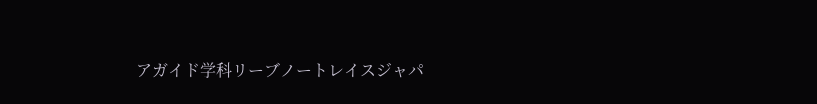アガイド学科リーブノートレイスジャパ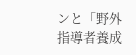ンと「野外指導者養成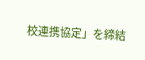校連携協定」を締結